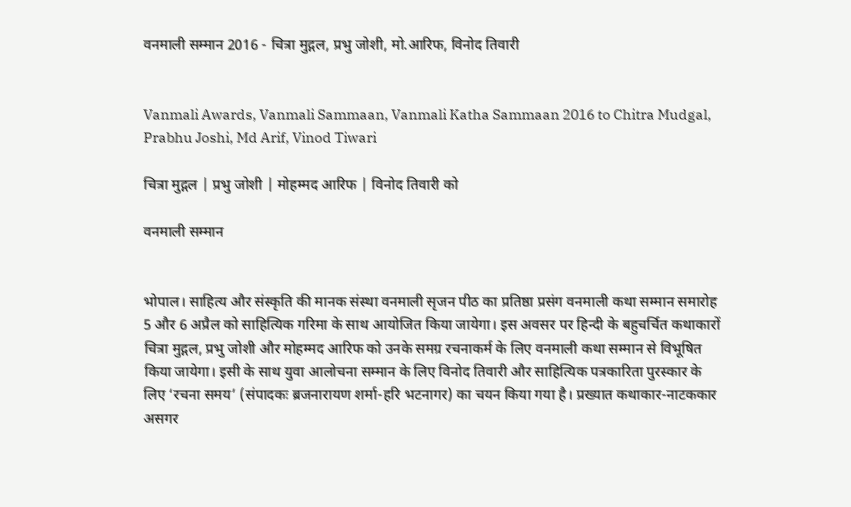वनमाली सम्मान 2016 - चित्रा मुद्गल, प्रभु जोशी, मो.आरिफ, विनोद तिवारी


Vanmali Awards, Vanmali Sammaan, Vanmali Katha Sammaan 2016 to Chitra Mudgal, Prabhu Joshi, Md Arif, Vinod Tiwari

चित्रा मुद्गल | प्रभु जोशी | मोहम्मद आरिफ | विनोद तिवारी को

वनमाली सम्मान


भोपाल। साहित्य और संस्कृति की मानक संस्था वनमाली सृजन पीठ का प्रतिष्ठा प्रसंग वनमाली कथा सम्मान समारोह 5 और 6 अप्रैल को साहित्यिक गरिमा के साथ आयोजित किया जायेगा। इस अवसर पर हिन्दी के बहुचर्चित कथाकारों चित्रा मुद्गल, प्रभु जोशी और मोहम्मद आरिफ को उनके समग्र रचनाकर्म के लिए वनमाली कथा सम्मान से विभूषित किया जायेगा। इसी के साथ युवा आलोचना सम्मान के लिए विनोद तिवारी और साहित्यिक पत्रकारिता पुरस्कार के लिए ‘रचना समय’ (संपादकः ब्रजनारायण शर्मा-हरि भटनागर) का चयन किया गया है। प्रख्यात कथाकार-नाटककार असगर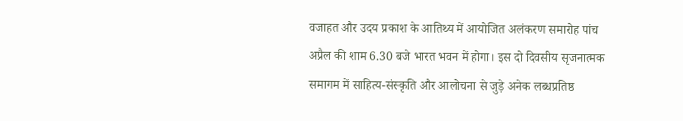वजाहत और उदय प्रकाश के आतिथ्य में आयोजित अलंकरण समारोह पांच अप्रैल की शाम 6.30 बजे भारत भवन में होगा। इस दो दिवसीय सृजनात्मक समागम में साहित्य-संस्कृति और आलोचना से जुड़े अनेक लब्धप्रतिष्ठ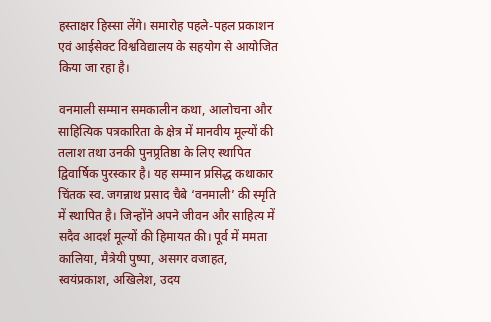हस्ताक्षर हिस्सा लेंगे। समारोह पहले-पहल प्रकाशन एवं आईसेक्ट विश्वविद्यालय के सहयोग से आयोजित किया जा रहा है।

वनमाली सम्मान समकालीन कथा, आलोचना और साहित्यिक पत्रकारिता के क्षेत्र में मानवीय मूल्यों की तलाश तथा उनकी पुनप्र्रतिष्ठा के लिए स्थापित द्विवार्षिक पुरस्कार है। यह सम्मान प्रसिद्ध कथाकार चिंतक स्व. जगन्नाथ प्रसाद चैबे ‘वनमाली’ की स्मृति में स्थापित है। जिन्होंने अपने जीवन और साहित्य में सदैव आदर्श मूल्यों की हिमायत की। पूर्व में ममता कालिया, मैत्रेयी पुष्पा, असगर वजाहत, स्वयंप्रकाश, अखिलेश, उदय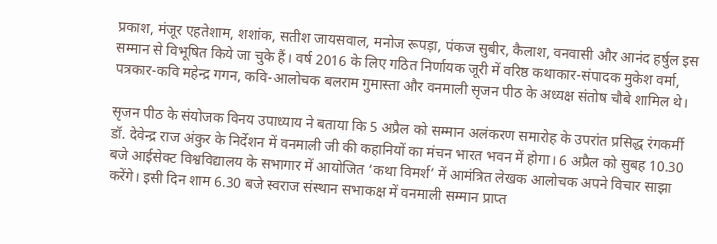प्रकाश, मंजूर एहतेशाम, शशांक, सतीश जायसवाल, मनोज रूपड़ा, पंकज सुबीर, कैलाश, वनवासी और आनंद हर्षुल इस सम्मान से विभूषित किये जा चुके हैं। वर्ष 2016 के लिए गठित निर्णायक जूरी में वरिष्ठ कथाकार-संपादक मुकेश वर्मा, पत्रकार-कवि महेन्द्र गगन, कवि-आलोचक बलराम गुमास्ता और वनमाली सृजन पीठ के अध्यक्ष संतोष चौबे शामिल थे।

सृजन पीठ के संयोजक विनय उपाध्याय ने बताया कि 5 अप्रैल को सम्मान अलंकरण समारोह के उपरांत प्रसिद्ध रंगकर्मी डॉ. देवेन्द्र राज अंकुर के निर्देशन में वनमाली जी की कहानियों का मंचन भारत भवन में होगा। 6 अप्रैल को सुबह 10.30 बजे आईसेक्ट विश्वविद्यालय के सभागार में आयोजित ‘कथा विमर्श’ में आमंत्रित लेखक आलोचक अपने विचार साझा करेंगे। इसी दिन शाम 6.30 बजे स्वराज संस्थान सभाकक्ष में वनमाली सम्मान प्राप्त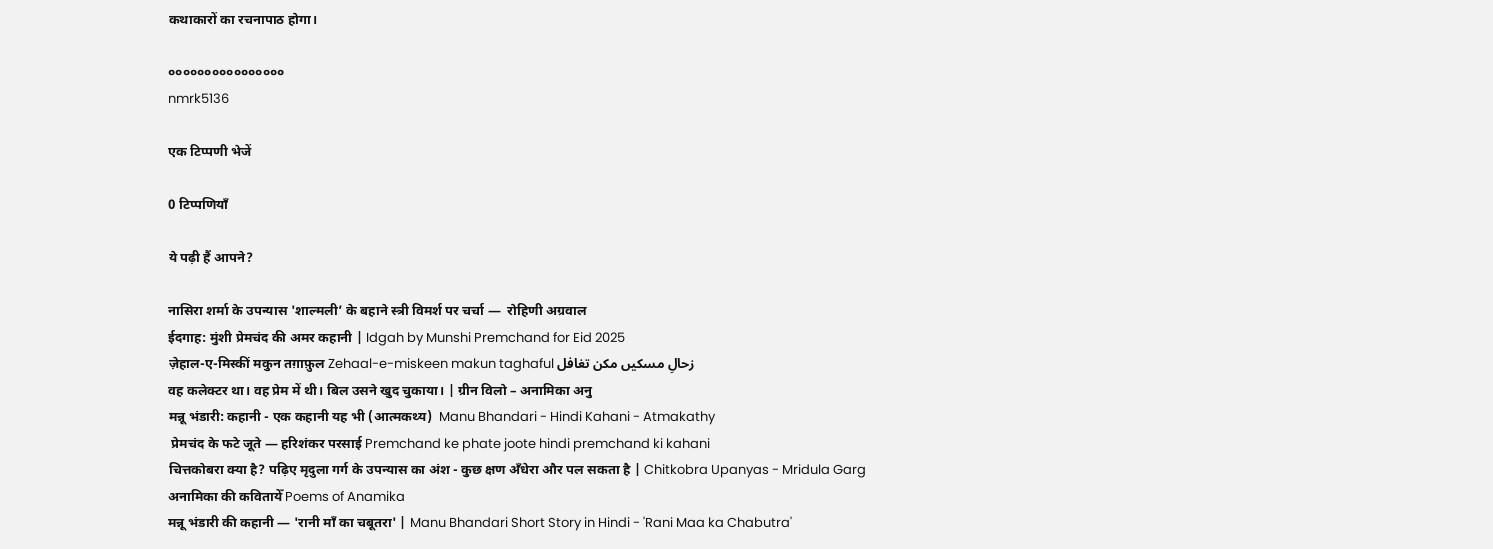कथाकारों का रचनापाठ होगा।

००००००००००००००००
nmrk5136

एक टिप्पणी भेजें

0 टिप्पणियाँ

ये पढ़ी हैं आपने?

नासिरा शर्मा के उपन्यास 'शाल्मली’ के बहाने स्त्री विमर्श पर चर्चा —  रोहिणी अग्रवाल
ईदगाह: मुंशी प्रेमचंद की अमर कहानी | Idgah by Munshi Premchand for Eid 2025
ज़ेहाल-ए-मिस्कीं मकुन तग़ाफ़ुल Zehaal-e-miskeen makun taghaful زحالِ مسکیں مکن تغافل
वह कलेक्टर था। वह प्रेम में थी। बिल उसने खुद चुकाया। | ग्रीन विलो – अनामिका अनु
मन्नू भंडारी: कहानी - एक कहानी यह भी (आत्मकथ्य)  Manu Bhandari - Hindi Kahani - Atmakathy
 प्रेमचंद के फटे जूते — हरिशंकर परसाई Premchand ke phate joote hindi premchand ki kahani
चित्तकोबरा क्या है? पढ़िए मृदुला गर्ग के उपन्यास का अंश - कुछ क्षण अँधेरा और पल सकता है | Chitkobra Upanyas - Mridula Garg
अनामिका की कवितायेँ Poems of Anamika
मन्नू भंडारी की कहानी — 'रानी माँ का चबूतरा' | Manu Bhandari Short Story in Hindi - 'Rani Maa ka Chabutra'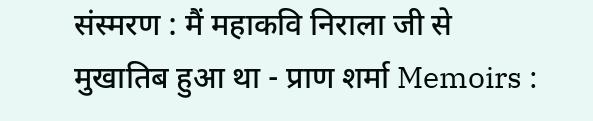संस्मरण : मैं महाकवि निराला जी से मुखातिब हुआ था - प्राण शर्मा Memoirs :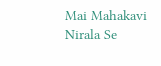Mai Mahakavi Nirala Se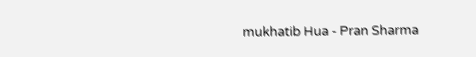mukhatib Hua - Pran Sharma